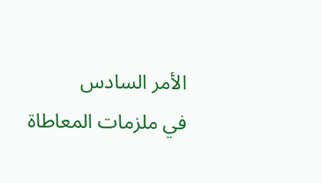الأمر السادس
في ملزمات المعاطاة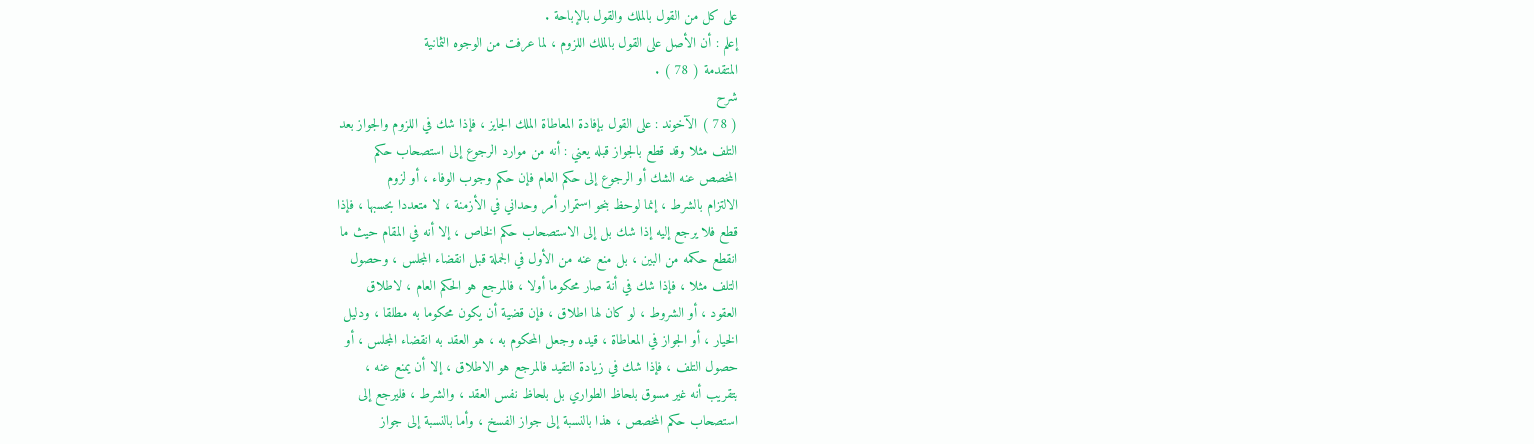على كل من القول بالملك والقول بالإباحة .
إعلم : أن الأصل على القول بالملك اللزوم ، لما عرفت من الوجوه الثمانية
المتقدمة ( 78 ) .
شرح
( 78 ) الآخوند : على القول بإفادة المعاطاة الملك الجايز ، فإذا شك في اللزوم والجواز بعد
التلف مثلا وقد قطع بالجواز قبله يعني : أنه من موارد الرجوع إلى استصحاب حكم
المخصص عنه الشك أو الرجوع إلى حكم العام فإن حكم وجوب الوفاء ، أو لزوم
الالتزام بالشرط ، إنما لوحظ بنحو استمرار أمر وحداني في الأزمنة ، لا متعددا بحسبها ، فإذا
قطع فلا يرجع إليه إذا شك بل إلى الاستصحاب حكم الخاص ، إلا أنه في المقام حيث ما
انقطع حكمه من البين ، بل منع عنه من الأول في الجملة قبل انقضاء المجلس ، وحصول
التلف مثلا ، فإذا شك في أنة صار محكوما أولا ، فالمرجع هو الحكم العام ، لاطلاق
العقود ، أو الشروط ، لو كان لها اطلاق ، فإن قضية أن يكون محكوما به مطلقا ، ودليل
الخيار ، أو الجواز في المعاطاة ، قيده وجعل المحكوم به ، هو العقد به انقضاء المجلس ، أو
حصول التلف ، فإذا شك في زيادة التقيد فالمرجع هو الاطلاق ، إلا أن يمنع عنه ،
بتقريب أنه غير مسوق بلحاظ الطواري بل بلحاظ نفس العقد ، والشرط ، فليرجع إلى
استصحاب حكم المخصص ، هذا بالنسبة إلى جواز الفسخ ، وأما بالنسبة إلى جواز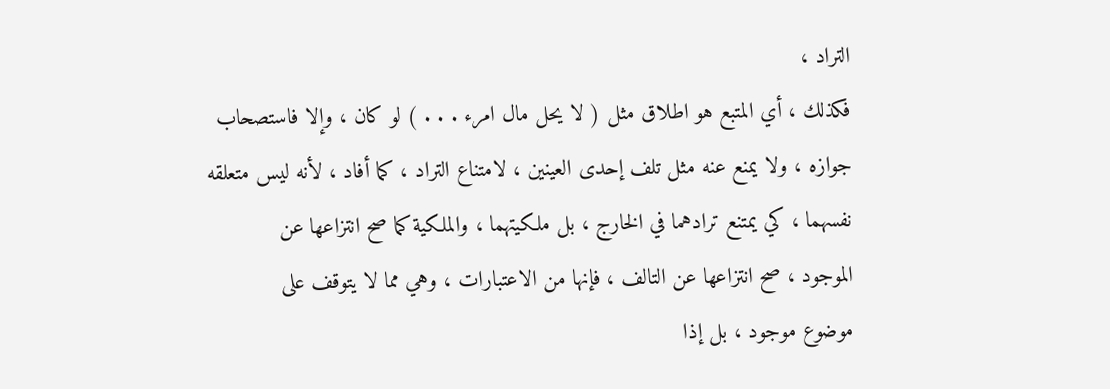التراد ،
فكذلك ، أي المتبع هو اطلاق مثل ( لا يحل مال امرء . . . ) لو كان ، وإلا فاستصحاب
جوازه ، ولا يمنع عنه مثل تلف إحدى العينين ، لامتناع التراد ، كما أفاد ، لأنه ليس متعلقه
نفسهما ، كي يمتنع ترادهما في الخارج ، بل ملكيتهما ، والملكية كما صح انتزاعها عن
الموجود ، صح انتزاعها عن التالف ، فإنها من الاعتبارات ، وهي مما لا يتوقف على
موضوع موجود ، بل إذا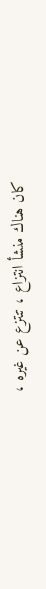كان هناك منشأ انتزاع ، تنتزع عن غيره ،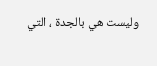وليست هي بالجدة ، التي